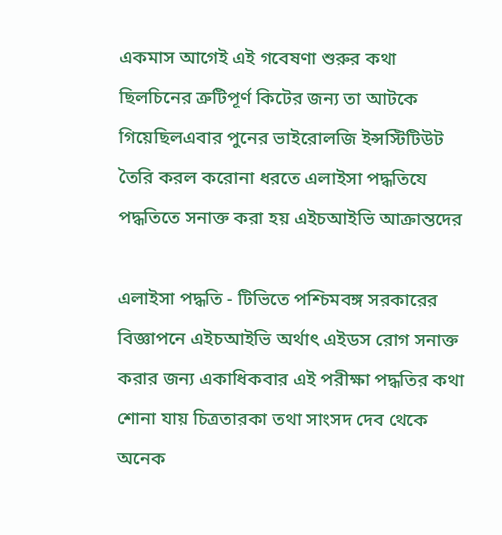একমাস আগেই এই গবেষণা শুরুর কথা ছিলচিনের ত্রুটিপূর্ণ কিটের জন্য তা আটকে গিয়েছিলএবার পুনের ভাইরোলজি ইন্সস্টিটিউট তৈরি করল করোনা ধরতে এলাইসা পদ্ধতিযে পদ্ধতিতে সনাক্ত করা হয় এইচআইভি আক্রান্তদের

এলাইসা পদ্ধতি - টিভিতে পশ্চিমবঙ্গ সরকারের বিজ্ঞাপনে এইচআইভি অর্থাৎ এইডস রোগ সনাক্ত করার জন্য একাধিকবার এই পরীক্ষা পদ্ধতির কথা শোনা যায় চিত্রতারকা তথা সাংসদ দেব থেকে অনেক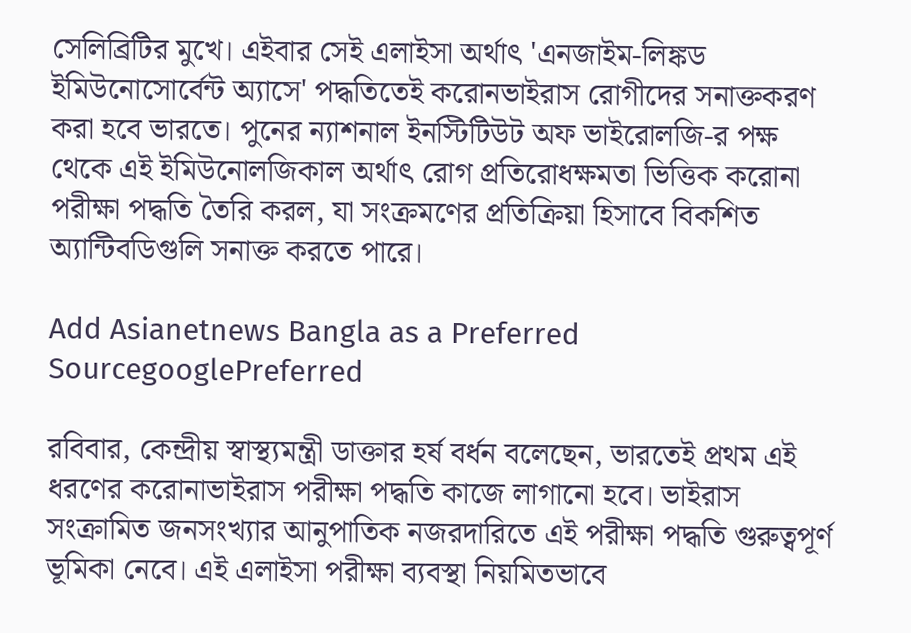সেলিব্রিটির মুখে। এইবার সেই এলাইসা অর্থাৎ 'এনজাইম-লিঙ্কড ইমিউনোসোর্বেন্ট অ্যাসে' পদ্ধতিতেই করোনভাইরাস রোগীদের সনাক্তকরণ করা হবে ভারতে। পুনের ন্যাশনাল ইনস্টিটিউট অফ ভাইরোলজি-র পক্ষ থেকে এই ইমিউনোলজিকাল অর্থাৎ রোগ প্রতিরোধক্ষমতা ভিত্তিক করোনা পরীক্ষা পদ্ধতি তৈরি করল, যা সংক্রমণের প্রতিক্রিয়া হিসাবে বিকশিত অ্যান্টিবডিগুলি সনাক্ত করতে পারে।

Add Asianetnews Bangla as a Preferred SourcegooglePreferred

রবিবার, কেন্দ্রীয় স্বাস্থ্যমন্ত্রী ডাক্তার হর্ষ বর্ধন বলেছেন, ভারতেই প্রথম এই ধরণের করোনাভাইরাস পরীক্ষা পদ্ধতি কাজে লাগানো হবে। ভাইরাস সংক্রামিত জনসংখ্যার আনুপাতিক নজরদারিতে এই পরীক্ষা পদ্ধতি গুরুত্বপূর্ণ ভূমিকা নেবে। এই এলাইসা পরীক্ষা ব্যবস্থা নিয়মিতভাবে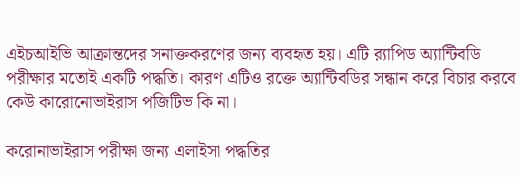এইচআইভি আক্রান্তদের সনাক্তকরণের জন্য ব্যবহৃত হয়। এটি ব়্যাপিড অ্যান্টিবডি পরীক্ষার মতোই একটি পদ্ধতি। কারণ এটিও রক্তে অ্যান্টিবডির সন্ধান করে বিচার করবে কেউ কারোনোভাইরাস পজিটিভ কি না।

করোনাভাইরাস পরীক্ষা জন্য এলাইসা পদ্ধতির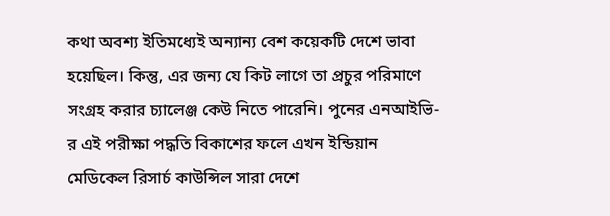কথা অবশ্য ইতিমধ্যেই অন্যান্য বেশ কয়েকটি দেশে ভাবা হয়েছিল। কিন্তু, এর জন্য যে কিট লাগে তা প্রচুর পরিমাণে সংগ্রহ করার চ্যালেঞ্জ কেউ নিতে পারেনি। পুনের এনআইভি-র এই পরীক্ষা পদ্ধতি বিকাশের ফলে এখন ইন্ডিয়ান মেডিকেল রিসার্চ কাউন্সিল সারা দেশে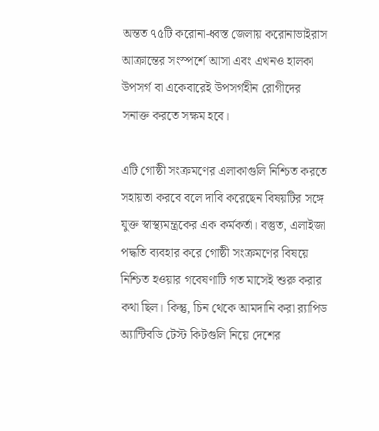অন্তত ৭৫টি করোনা-ধ্বস্ত জেলায় করোনাভাইরাস আক্রান্তের সংস্পর্শে আসা এবং এখনও হালকা উপসর্গ বা একেবারেই উপসর্গহীন রোগীদের সনাক্ত করতে সক্ষম হবে।

এটি গোষ্ঠী সংক্রমণের এলাকাগুলি নিশ্চিত করতে সহায়তা করবে বলে দাবি করেছেন বিষয়টির সঙ্গে যুক্ত স্বাস্থ্যমন্ত্রকের এক কর্মকর্তা। বস্তুত, এলাইজা পদ্ধতি ব্যবহার করে গোষ্ঠী সংক্রমণের বিষয়ে নিশ্চিত হওয়ার গবেষণাটি গত মাসেই শুরু করার কথা ছিল। কিন্তু, চিন থেকে আমদানি করা ব়্যাপিড অ্যান্টিবডি টেস্ট কিটগুলি নিয়ে দেশের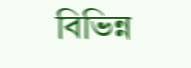বিভিন্ন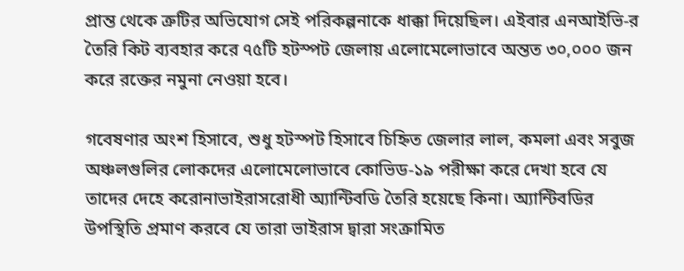প্রান্ত থেকে ত্রুটির অভিযোগ সেই পরিকল্পনাকে ধাক্কা দিয়েছিল। এইবার এনআইভি-র তৈরি কিট ব্যবহার করে ৭৫টি হটস্পট জেলায় এলোমেলোভাবে অন্তত ৩০,০০০ জন করে রক্তের নমুনা নেওয়া হবে।

গবেষণার অংশ হিসাবে, শুধু হটস্পট হিসাবে চিহ্নিত জেলার লাল, কমলা এবং সবুজ অঞ্চলগুলির লোকদের এলোমেলোভাবে কোভিড-১৯ পরীক্ষা করে দেখা হবে যে তাদের দেহে করোনাভাইরাসরোধী অ্যান্টিবডি তৈরি হয়েছে কিনা। অ্যান্টিবডির উপস্থিতি প্রমাণ করবে যে তারা ভাইরাস দ্বারা সংক্রামিত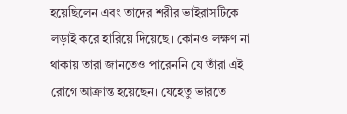হয়েছিলেন এবং তাদের শরীর ভাইরাসটিকে লড়াই করে হারিয়ে দিয়েছে। কোনও লক্ষণ না থাকায় তারা জানতেও পারেননি যে তাঁরা এই রোগে আক্রান্ত হয়েছেন। যেহেতু ভারতে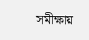সমীক্ষায়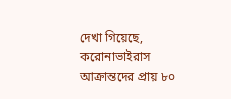দেখা গিয়েছে, করোনাভাইরাস আক্রান্তদের প্রায় ৮০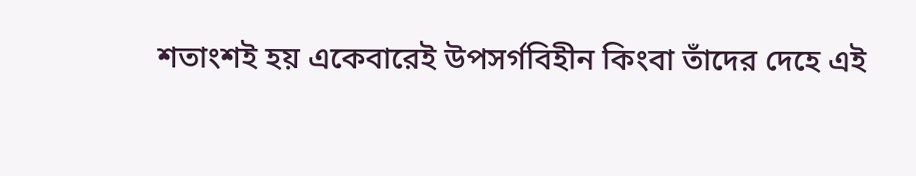শতাংশই হয় একেবারেই উপসর্গবিহীন কিংবা তাঁদের দেহে এই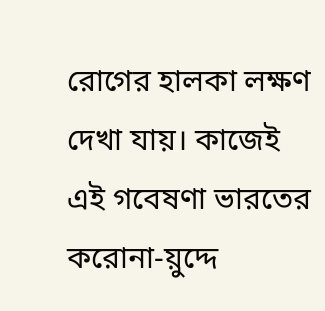রোগের হালকা লক্ষণ দেখা যায়। কাজেই এই গবেষণা ভারতের করোনা-য়ুদ্দে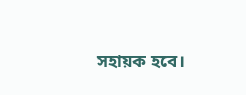সহায়ক হবে।